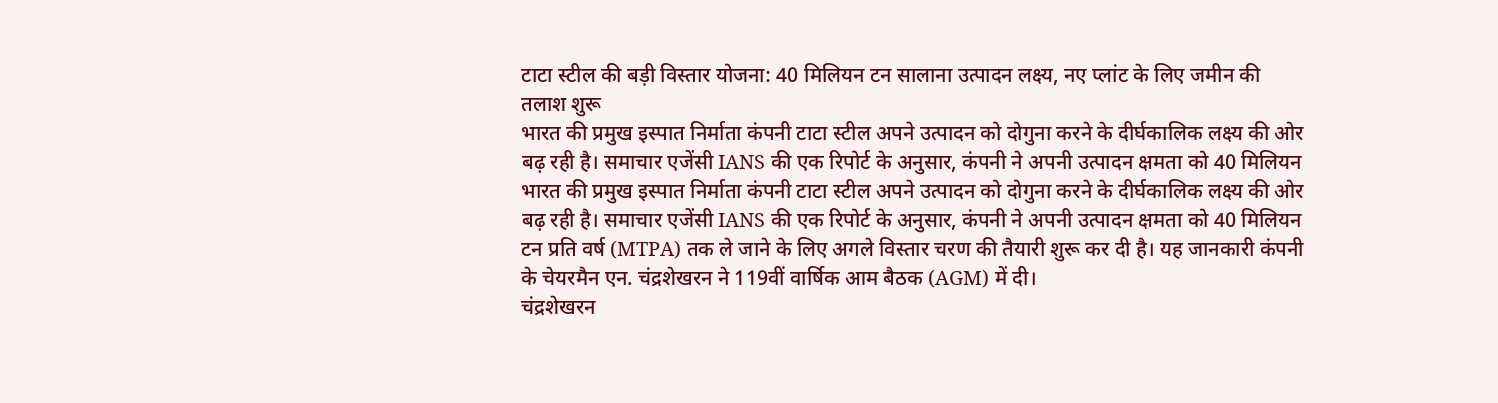टाटा स्टील की बड़ी विस्तार योजना: 40 मिलियन टन सालाना उत्पादन लक्ष्य, नए प्लांट के लिए जमीन की तलाश शुरू
भारत की प्रमुख इस्पात निर्माता कंपनी टाटा स्टील अपने उत्पादन को दोगुना करने के दीर्घकालिक लक्ष्य की ओर बढ़ रही है। समाचार एजेंसी IANS की एक रिपोर्ट के अनुसार, कंपनी ने अपनी उत्पादन क्षमता को 40 मिलियन
भारत की प्रमुख इस्पात निर्माता कंपनी टाटा स्टील अपने उत्पादन को दोगुना करने के दीर्घकालिक लक्ष्य की ओर बढ़ रही है। समाचार एजेंसी IANS की एक रिपोर्ट के अनुसार, कंपनी ने अपनी उत्पादन क्षमता को 40 मिलियन टन प्रति वर्ष (MTPA) तक ले जाने के लिए अगले विस्तार चरण की तैयारी शुरू कर दी है। यह जानकारी कंपनी के चेयरमैन एन. चंद्रशेखरन ने 119वीं वार्षिक आम बैठक (AGM) में दी।
चंद्रशेखरन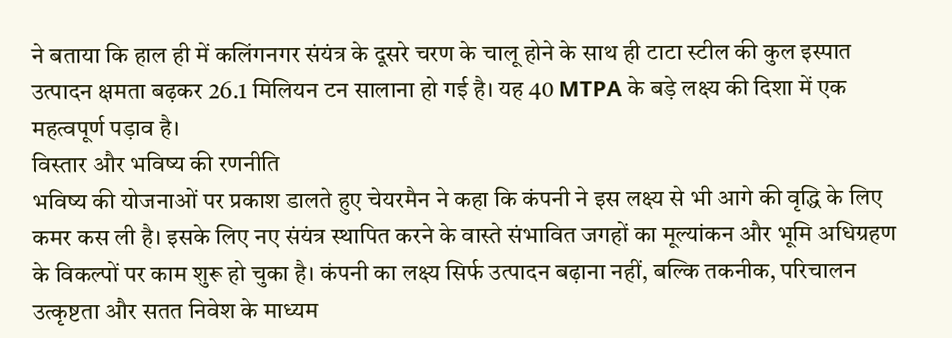ने बताया कि हाल ही में कलिंगनगर संयंत्र के दूसरे चरण के चालू होने के साथ ही टाटा स्टील की कुल इस्पात उत्पादन क्षमता बढ़कर 26.1 मिलियन टन सालाना हो गई है। यह 40 MTPA के बड़े लक्ष्य की दिशा में एक महत्वपूर्ण पड़ाव है।
विस्तार और भविष्य की रणनीति
भविष्य की योजनाओं पर प्रकाश डालते हुए चेयरमैन ने कहा कि कंपनी ने इस लक्ष्य से भी आगे की वृद्धि के लिए कमर कस ली है। इसके लिए नए संयंत्र स्थापित करने के वास्ते संभावित जगहों का मूल्यांकन और भूमि अधिग्रहण के विकल्पों पर काम शुरू हो चुका है। कंपनी का लक्ष्य सिर्फ उत्पादन बढ़ाना नहीं, बल्कि तकनीक, परिचालन उत्कृष्टता और सतत निवेश के माध्यम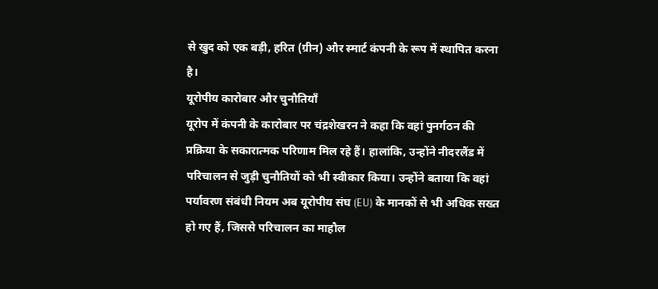से खुद को एक बड़ी, हरित (ग्रीन) और स्मार्ट कंपनी के रूप में स्थापित करना है।
यूरोपीय कारोबार और चुनौतियाँ
यूरोप में कंपनी के कारोबार पर चंद्रशेखरन ने कहा कि वहां पुनर्गठन की प्रक्रिया के सकारात्मक परिणाम मिल रहे हैं। हालांकि, उन्होंने नीदरलैंड में परिचालन से जुड़ी चुनौतियों को भी स्वीकार किया। उन्होंने बताया कि वहां पर्यावरण संबंधी नियम अब यूरोपीय संघ (EU) के मानकों से भी अधिक सख्त हो गए हैं, जिससे परिचालन का माहौल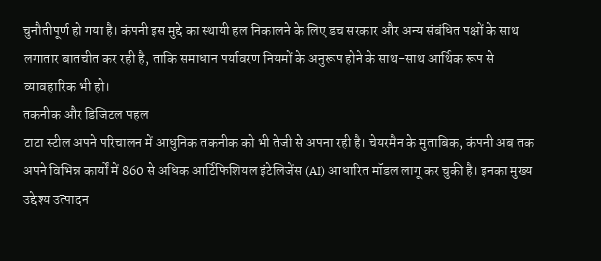चुनौतीपूर्ण हो गया है। कंपनी इस मुद्दे का स्थायी हल निकालने के लिए डच सरकार और अन्य संबंधित पक्षों के साथ लगातार बातचीत कर रही है, ताकि समाधान पर्यावरण नियमों के अनुरूप होने के साथ-साथ आर्थिक रूप से व्यावहारिक भी हो।
तकनीक और डिजिटल पहल
टाटा स्टील अपने परिचालन में आधुनिक तकनीक को भी तेजी से अपना रही है। चेयरमैन के मुताबिक, कंपनी अब तक अपने विभिन्न कार्यों में 860 से अधिक आर्टिफिशियल इंटेलिजेंस (AI) आधारित मॉडल लागू कर चुकी है। इनका मुख्य उद्देश्य उत्पादन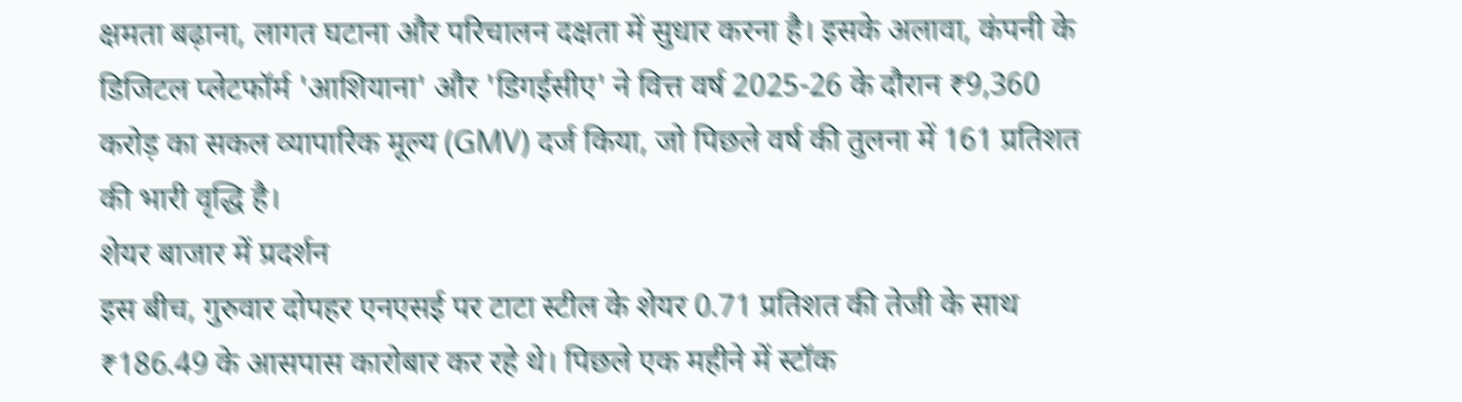क्षमता बढ़ाना, लागत घटाना और परिचालन दक्षता में सुधार करना है। इसके अलावा, कंपनी के डिजिटल प्लेटफॉर्म 'आशियाना' और 'डिगईसीए' ने वित्त वर्ष 2025-26 के दौरान ₹9,360 करोड़ का सकल व्यापारिक मूल्य (GMV) दर्ज किया, जो पिछले वर्ष की तुलना में 161 प्रतिशत की भारी वृद्धि है।
शेयर बाजार में प्रदर्शन
इस बीच, गुरुवार दोपहर एनएसई पर टाटा स्टील के शेयर 0.71 प्रतिशत की तेजी के साथ ₹186.49 के आसपास कारोबार कर रहे थे। पिछले एक महीने में स्टॉक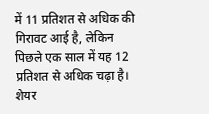में 11 प्रतिशत से अधिक की गिरावट आई है, लेकिन पिछले एक साल में यह 12 प्रतिशत से अधिक चढ़ा है। शेयर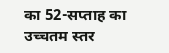का 52-सप्ताह का उच्चतम स्तर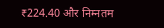₹224.40 और निम्नतम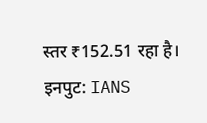स्तर ₹152.51 रहा है।
इनपुट: IANS